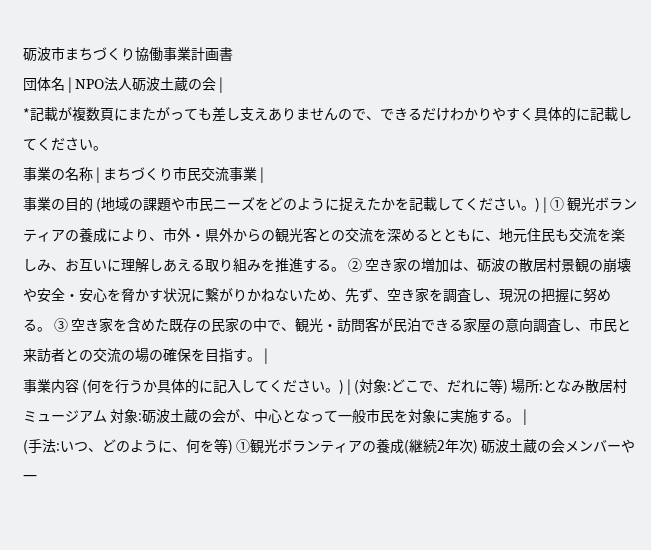砺波市まちづくり協働事業計画書
団体名 | NPO法人砺波土蔵の会 |
*記載が複数頁にまたがっても差し支えありませんので、できるだけわかりやすく具体的に記載してください。
事業の名称 | まちづくり市民交流事業 |
事業の目的 (地域の課題や市民ニーズをどのように捉えたかを記載してください。) | ① 観光ボランティアの養成により、市外・県外からの観光客との交流を深めるとともに、地元住民も交流を楽しみ、お互いに理解しあえる取り組みを推進する。 ② 空き家の増加は、砺波の散居村景観の崩壊や安全・安心を脅かす状況に繋がりかねないため、先ず、空き家を調査し、現況の把握に努める。 ③ 空き家を含めた既存の民家の中で、観光・訪問客が民泊できる家屋の意向調査し、市民と来訪者との交流の場の確保を目指す。 |
事業内容 (何を行うか具体的に記入してください。) | (対象:どこで、だれに等) 場所:となみ散居村ミュージアム 対象:砺波土蔵の会が、中心となって一般市民を対象に実施する。 |
(手法:いつ、どのように、何を等) ①観光ボランティアの養成(継続2年次) 砺波土蔵の会メンバーや一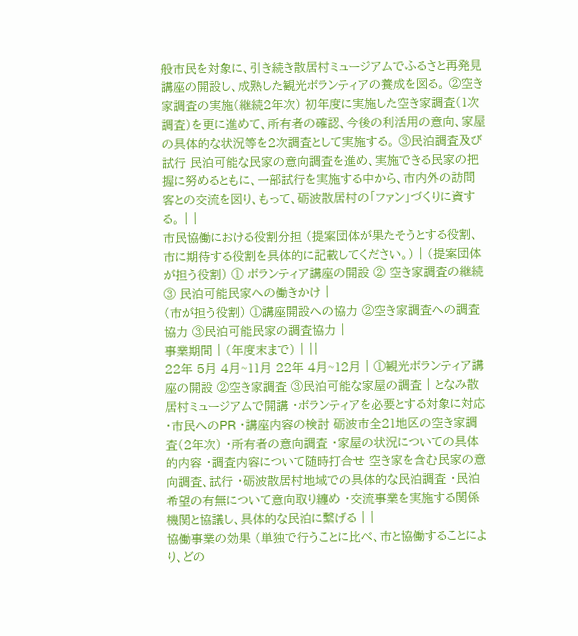般市民を対象に、引き続き散居村ミュージアムでふるさと再発見講座の開設し、成熟した観光ボランティアの養成を図る。 ②空き家調査の実施(継続2年次) 初年度に実施した空き家調査(1次調査)を更に進めて、所有者の確認、今後の利活用の意向、家屋の具体的な状況等を2次調査として実施する。 ③民泊調査及び試行 民泊可能な民家の意向調査を進め、実施できる民家の把握に努めるともに、一部試行を実施する中から、市内外の訪問客との交流を図り、もって、砺波散居村の「ファン」づくりに資する。 | |
市民協働における役割分担 (提案団体が果たそうとする役割、市に期待する役割を具体的に記載してください。) | (提案団体が担う役割) ① ボランティア講座の開設 ② 空き家調査の継続 ③ 民泊可能民家への働きかけ |
(市が担う役割) ①講座開設への協力 ②空き家調査への調査協力 ③民泊可能民家の調査協力 |
事業期間 | (年度末まで) | ||
22年 5月 4月~11月 22年 4月~12月 | ①観光ボランティア講座の開設 ②空き家調査 ③民泊可能な家屋の調査 | となみ散居村ミュージアムで開講 ・ボランティアを必要とする対象に対応 ・市民へのPR ・講座内容の検討 砺波市全21地区の空き家調査(2年次) ・所有者の意向調査 ・家屋の状況についての具体的内容 ・調査内容について随時打合せ 空き家を含む民家の意向調査、試行 ・砺波散居村地域での具体的な民泊調査 ・民泊希望の有無について意向取り纏め ・交流事業を実施する関係機関と協議し、具体的な民泊に繫げる | |
協働事業の効果 (単独で行うことに比べ、市と協働することにより、どの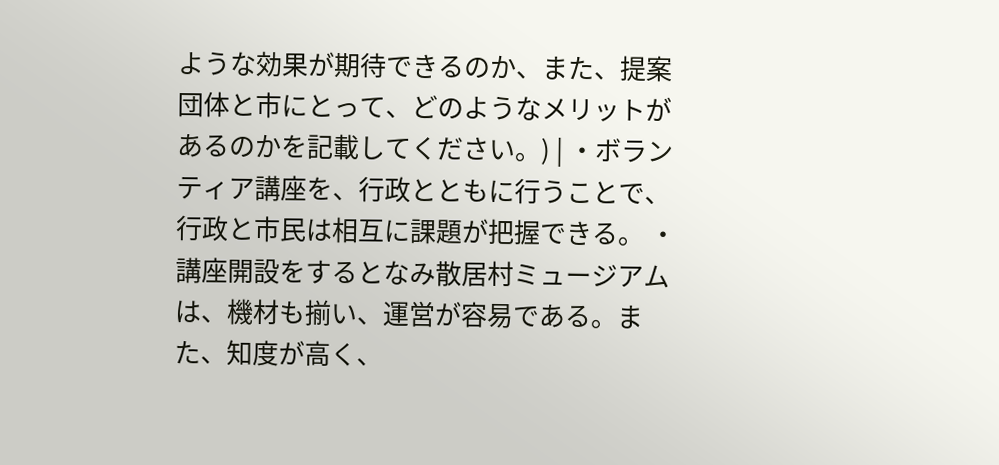ような効果が期待できるのか、また、提案団体と市にとって、どのようなメリットがあるのかを記載してください。) | ・ボランティア講座を、行政とともに行うことで、行政と市民は相互に課題が把握できる。 ・講座開設をするとなみ散居村ミュージアムは、機材も揃い、運営が容易である。また、知度が高く、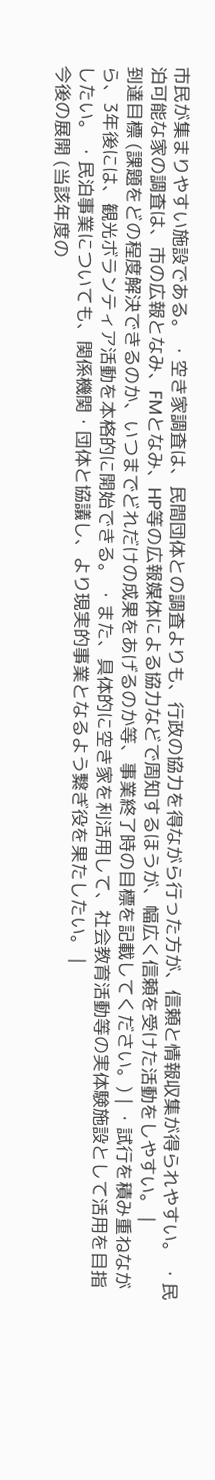市民が集まりやすい施設である。 ・空き家調査は、民間団体との調査よりも、行政の協力を得ながら行った方が、信頼と情報収集が得られやすい。 ・民泊可能な家の調査は、市の広報となみ、FMとなみ、HP等の広報媒体による協力などで周知するほうが、幅広く信頼を受けた活動をしやすい。 |
到達目標 (課題をどの程度解決できるのか、いつまでどれだけの成果をあげるのか等、事業終了時の目標を記載してください。) | ・試行を積み重ねながら、3年後には、観光ボランティア活動を本格的に開始できる。 ・また、具体的に空き家を利活用して、社会教育活動等の実体験施設として活用を目指したい。 ・民泊事業についても、関係機関・団体と協議し、より現実的事業となるよう繋ぎ役を果たしたい。 |
今後の展開 (当該年度の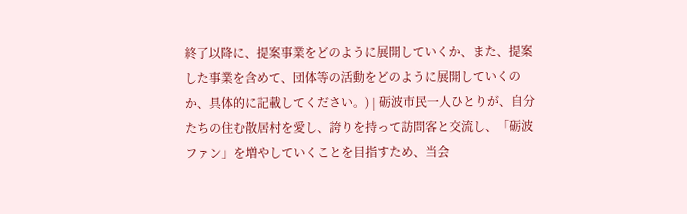終了以降に、提案事業をどのように展開していくか、また、提案した事業を含めて、団体等の活動をどのように展開していくのか、具体的に記載してください。) | 砺波市民一人ひとりが、自分たちの住む散居村を愛し、誇りを持って訪問客と交流し、「砺波ファン」を増やしていくことを目指すため、当会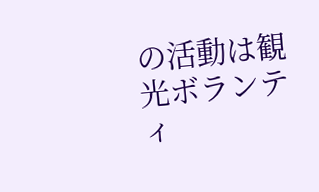の活動は観光ボランティ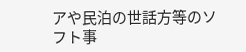アや民泊の世話方等のソフト事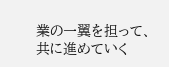業の一翼を担って、共に進めていく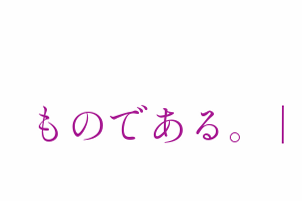ものである。 |